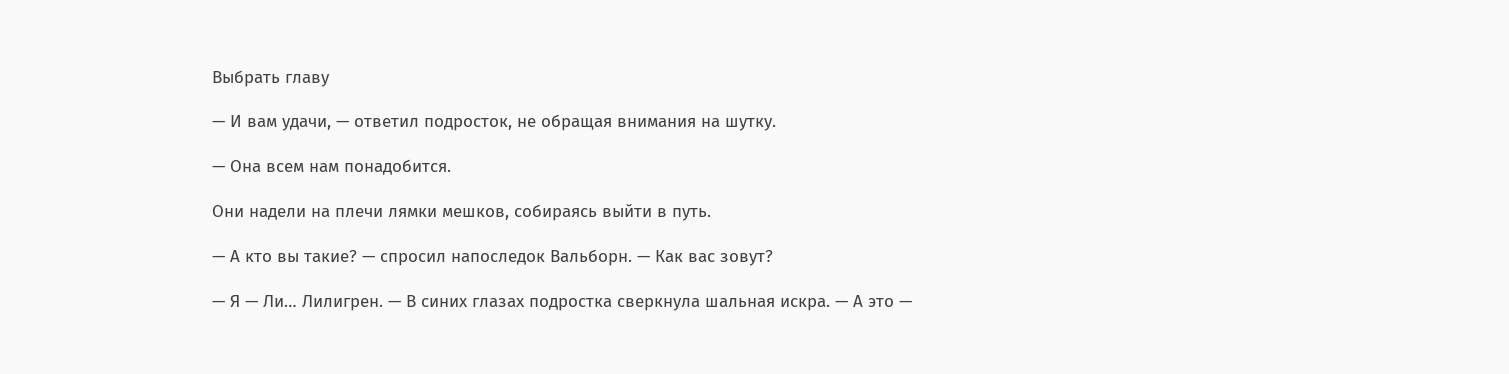Выбрать главу

— И вам удачи, — ответил подросток, не обращая внимания на шутку.

— Она всем нам понадобится.

Они надели на плечи лямки мешков, собираясь выйти в путь.

— А кто вы такие? — спросил напоследок Вальборн. — Как вас зовут?

— Я — Ли… Лилигрен. — В синих глазах подростка сверкнула шальная искра. — А это —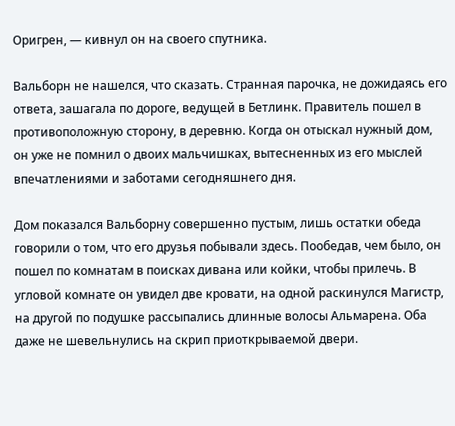Оригрен, — кивнул он на своего спутника.

Вальборн не нашелся, что сказать. Странная парочка, не дожидаясь его ответа, зашагала по дороге, ведущей в Бетлинк. Правитель пошел в противоположную сторону, в деревню. Когда он отыскал нужный дом, он уже не помнил о двоих мальчишках, вытесненных из его мыслей впечатлениями и заботами сегодняшнего дня.

Дом показался Вальборну совершенно пустым, лишь остатки обеда говорили о том, что его друзья побывали здесь. Пообедав, чем было, он пошел по комнатам в поисках дивана или койки, чтобы прилечь. В угловой комнате он увидел две кровати, на одной раскинулся Магистр, на другой по подушке рассыпались длинные волосы Альмарена. Оба даже не шевельнулись на скрип приоткрываемой двери.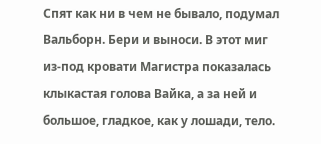Спят как ни в чем не бывало, подумал Вальборн. Бери и выноси. В этот миг из-под кровати Магистра показалась клыкастая голова Вайка, а за ней и большое, гладкое, как у лошади, тело.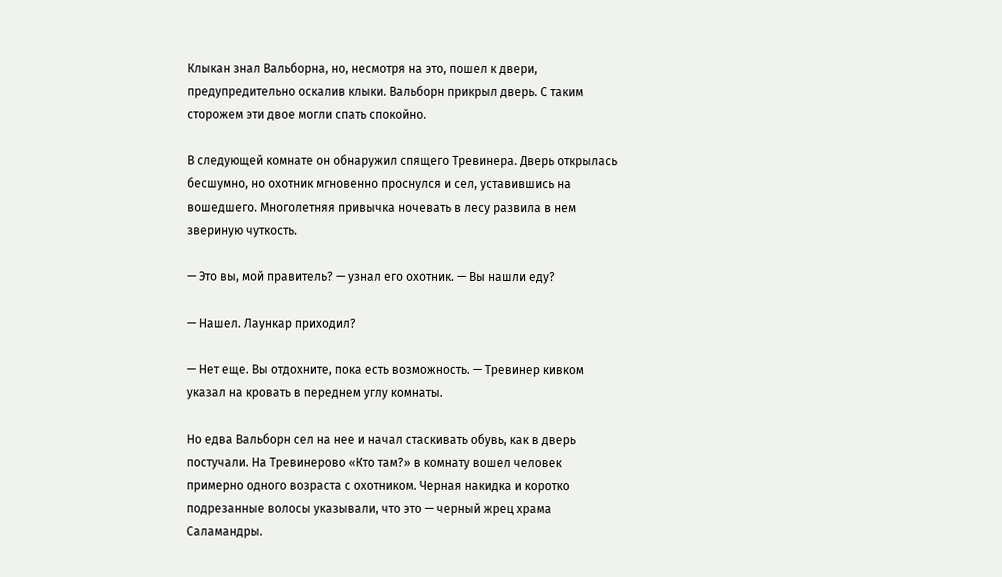Клыкан знал Вальборна, но, несмотря на это, пошел к двери, предупредительно оскалив клыки. Вальборн прикрыл дверь. С таким сторожем эти двое могли спать спокойно.

В следующей комнате он обнаружил спящего Тревинера. Дверь открылась бесшумно, но охотник мгновенно проснулся и сел, уставившись на вошедшего. Многолетняя привычка ночевать в лесу развила в нем звериную чуткость.

— Это вы, мой правитель? — узнал его охотник. — Вы нашли еду?

— Нашел. Лаункар приходил?

— Нет еще. Вы отдохните, пока есть возможность. — Тревинер кивком указал на кровать в переднем углу комнаты.

Но едва Вальборн сел на нее и начал стаскивать обувь, как в дверь постучали. На Тревинерово «Кто там?» в комнату вошел человек примерно одного возраста с охотником. Черная накидка и коротко подрезанные волосы указывали, что это — черный жрец храма Саламандры.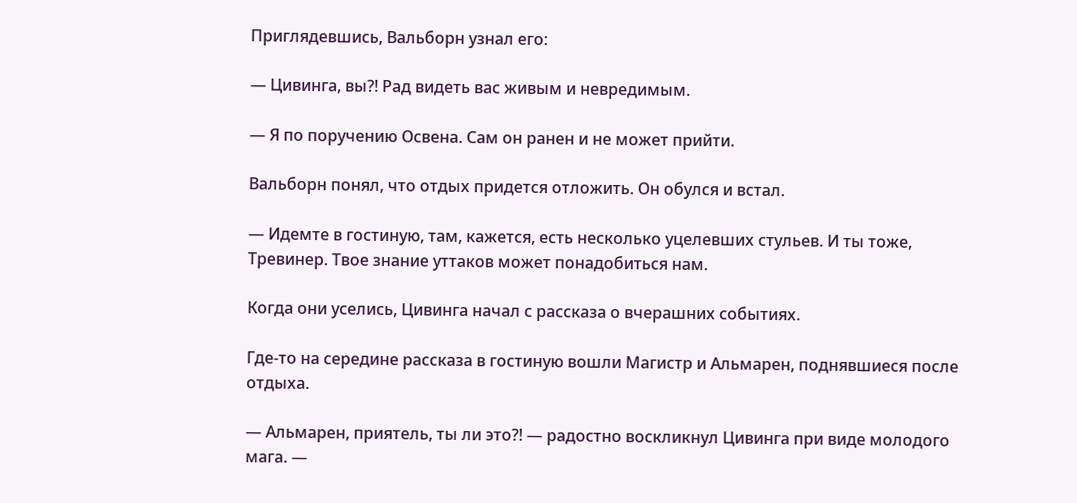Приглядевшись, Вальборн узнал его:

— Цивинга, вы?! Рад видеть вас живым и невредимым.

— Я по поручению Освена. Сам он ранен и не может прийти.

Вальборн понял, что отдых придется отложить. Он обулся и встал.

— Идемте в гостиную, там, кажется, есть несколько уцелевших стульев. И ты тоже, Тревинер. Твое знание уттаков может понадобиться нам.

Когда они уселись, Цивинга начал с рассказа о вчерашних событиях.

Где-то на середине рассказа в гостиную вошли Магистр и Альмарен, поднявшиеся после отдыха.

— Альмарен, приятель, ты ли это?! — радостно воскликнул Цивинга при виде молодого мага. —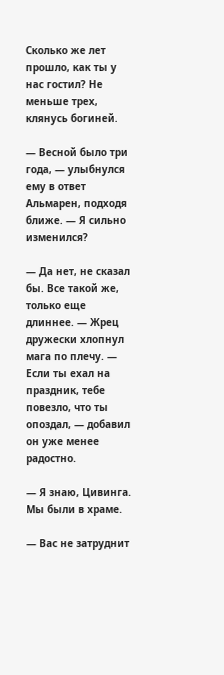Сколько же лет прошло, как ты у нас гостил? Не меньше трех, клянусь богиней.

— Весной было три года, — улыбнулся ему в ответ Альмарен, подходя ближе. — Я сильно изменился?

— Да нет, не сказал бы. Все такой же, только еще длиннее. — Жрец дружески хлопнул мага по плечу. — Если ты ехал на праздник, тебе повезло, что ты опоздал, — добавил он уже менее радостно.

— Я знаю, Цивинга. Мы были в храме.

— Вас не затруднит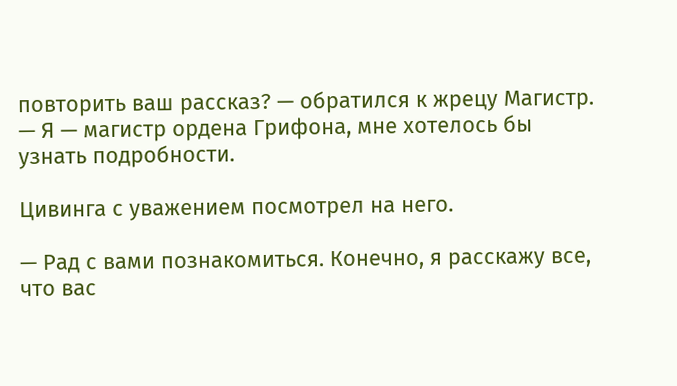повторить ваш рассказ? — обратился к жрецу Магистр. — Я — магистр ордена Грифона, мне хотелось бы узнать подробности.

Цивинга с уважением посмотрел на него.

— Рад с вами познакомиться. Конечно, я расскажу все, что вас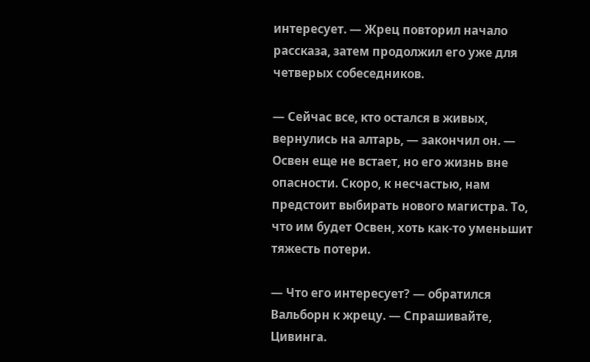интересует. — Жрец повторил начало рассказа, затем продолжил его уже для четверых собеседников.

— Сейчас все, кто остался в живых, вернулись на алтарь, — закончил он. — Освен еще не встает, но его жизнь вне опасности. Скоро, к несчастью, нам предстоит выбирать нового магистра. То, что им будет Освен, хоть как-то уменьшит тяжесть потери.

— Что его интересует? — обратился Вальборн к жрецу. — Спрашивайте, Цивинга.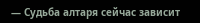— Судьба алтаря сейчас зависит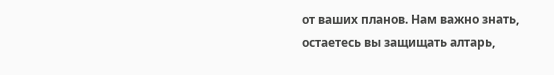от ваших планов. Нам важно знать, остаетесь вы защищать алтарь,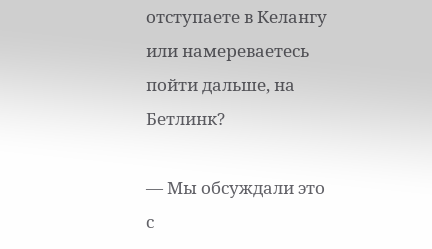отступаете в Келангу или намереваетесь пойти дальше, на Бетлинк?

— Мы обсуждали это с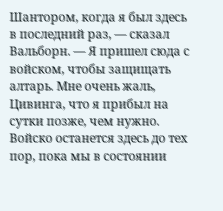Шантором, когда я был здесь в последний раз, — сказал Вальборн. — Я пришел сюда с войском, чтобы защищать алтарь. Мне очень жаль, Цивинга, что я прибыл на сутки позже, чем нужно. Войско останется здесь до тех пор, пока мы в состоянии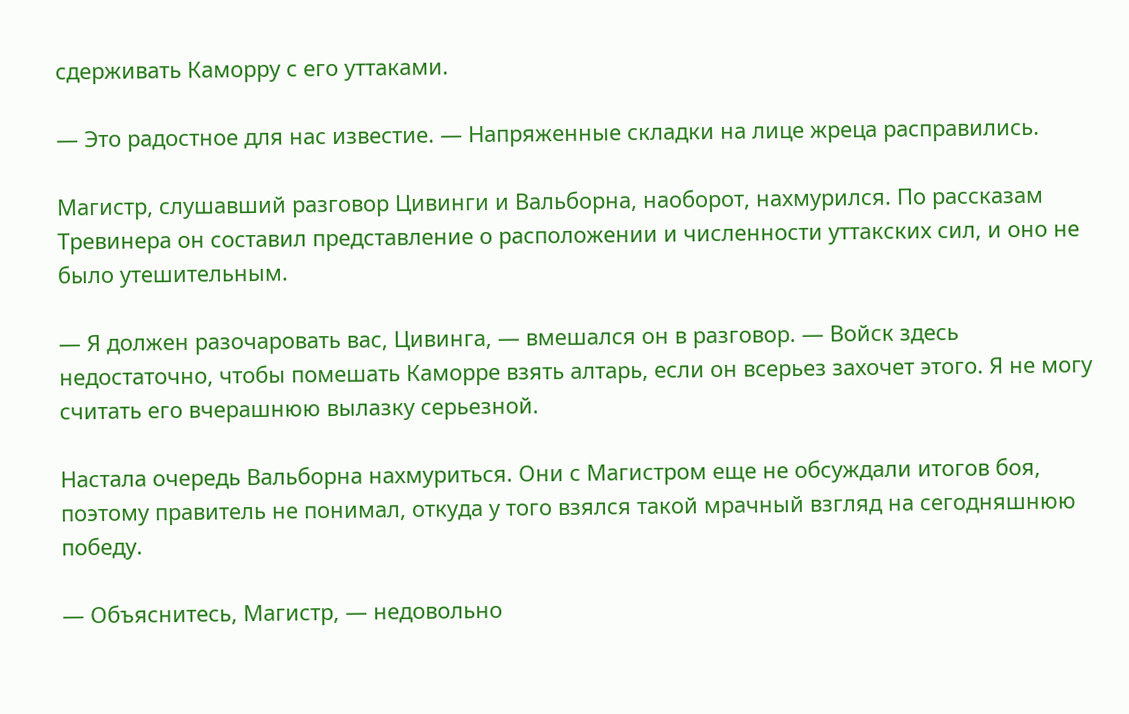сдерживать Каморру с его уттаками.

— Это радостное для нас известие. — Напряженные складки на лице жреца расправились.

Магистр, слушавший разговор Цивинги и Вальборна, наоборот, нахмурился. По рассказам Тревинера он составил представление о расположении и численности уттакских сил, и оно не было утешительным.

— Я должен разочаровать вас, Цивинга, — вмешался он в разговор. — Войск здесь недостаточно, чтобы помешать Каморре взять алтарь, если он всерьез захочет этого. Я не могу считать его вчерашнюю вылазку серьезной.

Настала очередь Вальборна нахмуриться. Они с Магистром еще не обсуждали итогов боя, поэтому правитель не понимал, откуда у того взялся такой мрачный взгляд на сегодняшнюю победу.

— Объяснитесь, Магистр, — недовольно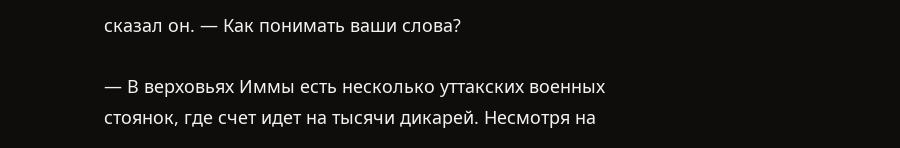сказал он. — Как понимать ваши слова?

— В верховьях Иммы есть несколько уттакских военных стоянок, где счет идет на тысячи дикарей. Несмотря на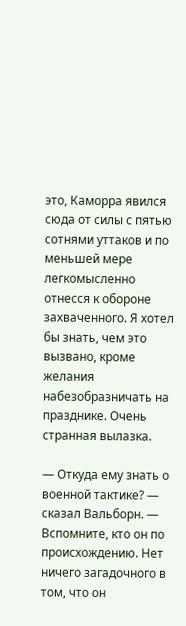это, Каморра явился сюда от силы с пятью сотнями уттаков и по меньшей мере легкомысленно отнесся к обороне захваченного. Я хотел бы знать, чем это вызвано, кроме желания набезобразничать на празднике. Очень странная вылазка.

— Откуда ему знать о военной тактике? — сказал Вальборн. — Вспомните, кто он по происхождению. Нет ничего загадочного в том, что он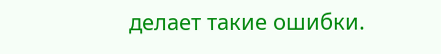делает такие ошибки.